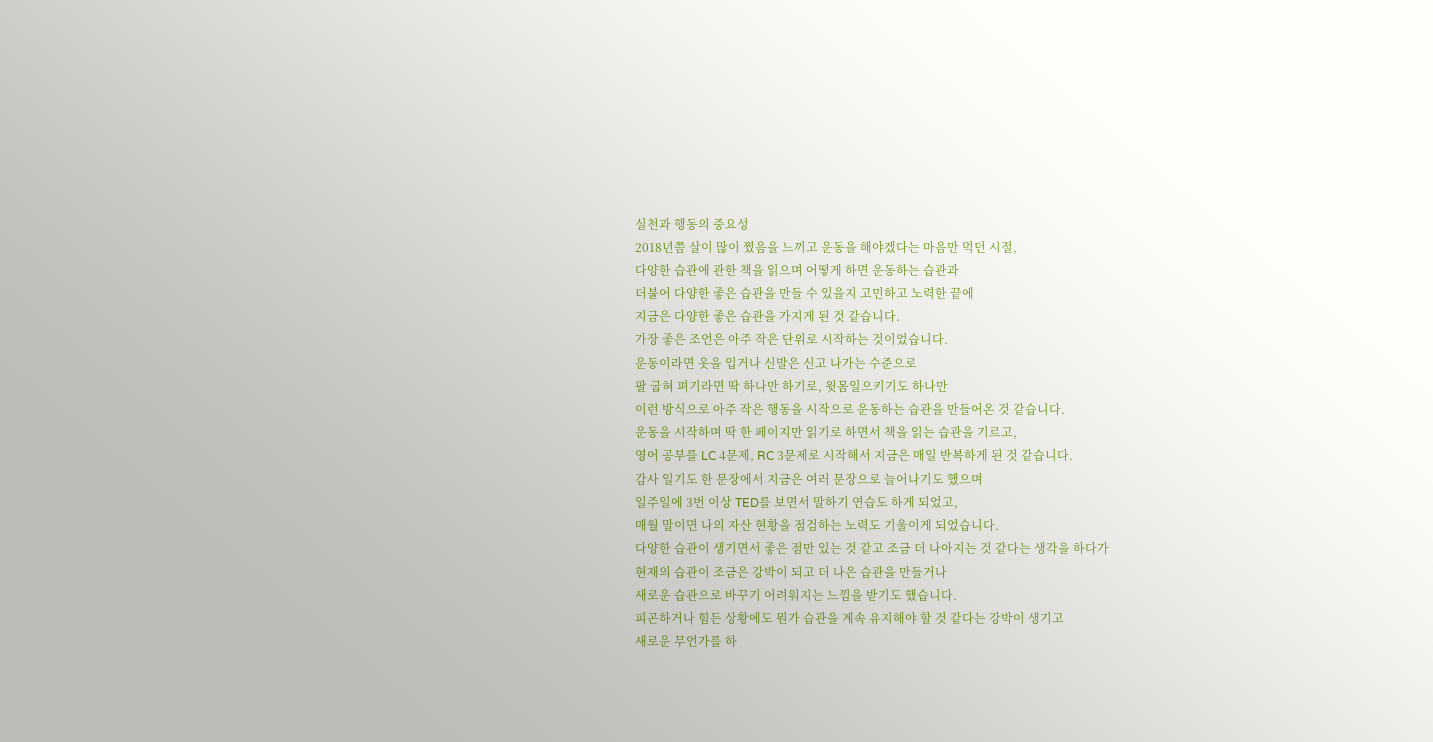실천과 행동의 중요성
2018년쯤 살이 많이 쪘음을 느끼고 운동을 해야겠다는 마음만 먹던 시절,
다양한 습관에 관한 책을 읽으며 어떻게 하면 운동하는 습관과
더불어 다양한 좋은 습관을 만들 수 있을지 고민하고 노력한 끝에
지금은 다양한 좋은 습관을 가지게 된 것 같습니다.
가장 좋은 조언은 아주 작은 단위로 시작하는 것이었습니다.
운동이라면 옷을 입거나 신발은 신고 나가는 수준으로
팔 굽혀 펴기라면 딱 하나만 하기로, 윗몸일으키기도 하나만
이런 방식으로 아주 작은 행동을 시작으로 운동하는 습관을 만들어온 것 같습니다.
운동을 시작하며 딱 한 페이지만 읽기로 하면서 책을 읽는 습관을 기르고,
영어 공부를 LC 4문제, RC 3문제로 시작해서 지금은 매일 반복하게 된 것 같습니다.
감사 일기도 한 문장에서 지금은 여러 문장으로 늘어나기도 했으며
일주일에 3번 이상 TED를 보면서 말하기 연습도 하게 되었고,
매월 말이면 나의 자산 현황을 점검하는 노력도 기울이게 되었습니다.
다양한 습관이 생기면서 좋은 점만 있는 것 같고 조금 더 나아지는 것 같다는 생각을 하다가
현재의 습관이 조금은 강박이 되고 더 나은 습관을 만들거나
새로운 습관으로 바꾸기 어려워지는 느낌을 받기도 했습니다.
피곤하거나 힘든 상황에도 뭔가 습관을 계속 유지해야 할 것 같다는 강박이 생기고
새로운 무언가를 하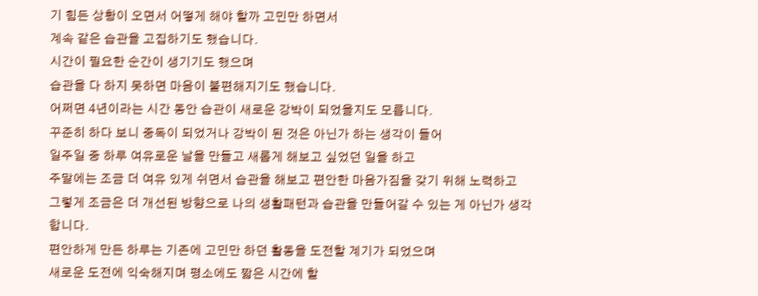기 힘든 상황이 오면서 어떻게 해야 할까 고민만 하면서
계속 같은 습관을 고집하기도 했습니다.
시간이 필요한 순간이 생기기도 했으며
습관을 다 하지 못하면 마음이 불편해지기도 했습니다.
어쩌면 4년이라는 시간 동안 습관이 새로운 강박이 되었을지도 모릅니다.
꾸준히 하다 보니 중독이 되었거나 강박이 된 것은 아닌가 하는 생각이 들어
일주일 중 하루 여유로운 날을 만들고 새롭게 해보고 싶었던 일을 하고
주말에는 조금 더 여유 있게 쉬면서 습관을 해보고 편안한 마음가짐을 갖기 위해 노력하고
그렇게 조금은 더 개선된 방향으로 나의 생활패턴과 습관을 만들어갈 수 있는 게 아닌가 생각합니다.
편안하게 만든 하루는 기존에 고민만 하던 활동을 도전할 계기가 되었으며
새로운 도전에 익숙해지며 평소에도 짧은 시간에 할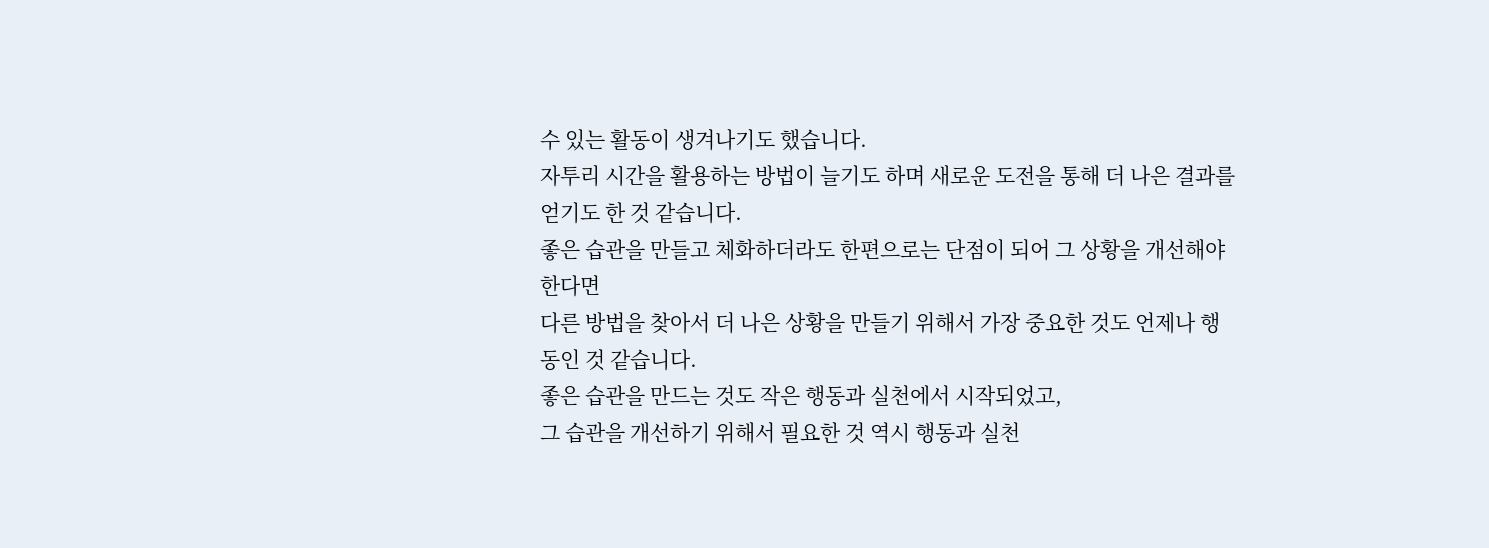수 있는 활동이 생겨나기도 했습니다.
자투리 시간을 활용하는 방법이 늘기도 하며 새로운 도전을 통해 더 나은 결과를 얻기도 한 것 같습니다.
좋은 습관을 만들고 체화하더라도 한편으로는 단점이 되어 그 상황을 개선해야 한다면
다른 방법을 찾아서 더 나은 상황을 만들기 위해서 가장 중요한 것도 언제나 행동인 것 같습니다.
좋은 습관을 만드는 것도 작은 행동과 실천에서 시작되었고,
그 습관을 개선하기 위해서 필요한 것 역시 행동과 실천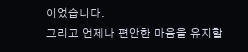이었습니다.
그리고 언제나 편안한 마음을 유지할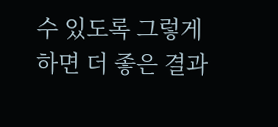수 있도록 그렇게 하면 더 좋은 결과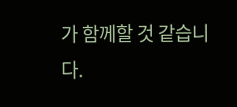가 함께할 것 같습니다.